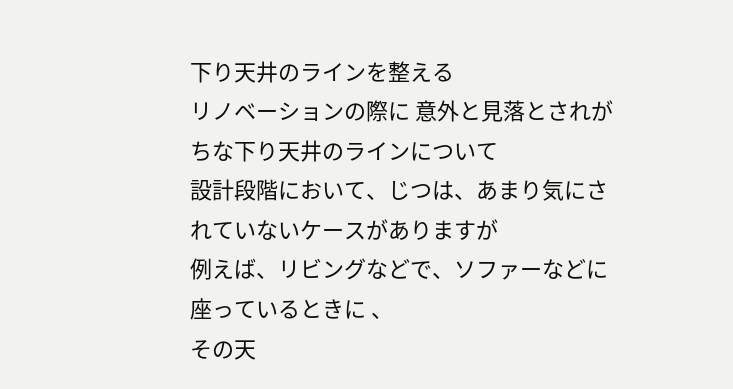下り天井のラインを整える
リノベーションの際に 意外と見落とされがちな下り天井のラインについて
設計段階において、じつは、あまり気にされていないケースがありますが
例えば、リビングなどで、ソファーなどに座っているときに 、
その天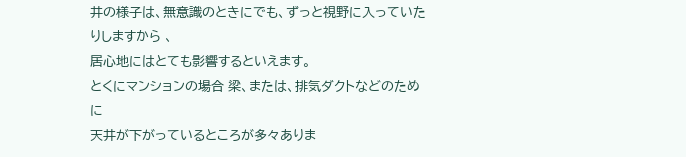井の様子は、無意識のときにでも、ずっと視野に入っていたりしますから 、
居心地にはとても影響するといえます。
とくにマンションの場合 梁、または、排気ダクトなどのために
天井が下がっているところが多々ありま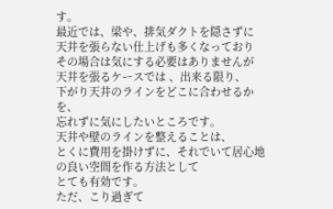す。
最近では、梁や、排気ダクトを隠さずに
天井を張らない仕上げも多くなっており
その場合は気にする必要はありませんが
天井を張るケースでは 、出来る限り、
下がり天井のラインをどこに合わせるかを、
忘れずに気にしたいところです。
天井や壁のラインを整えることは、
とくに費用を掛けずに、それでいて居心地の良い空間を作る方法として
とても有効です。
ただ、こり過ぎて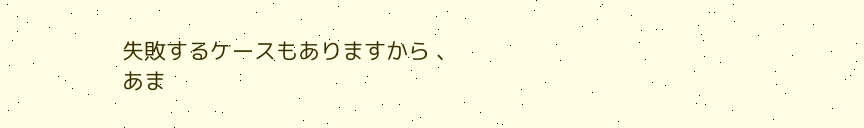失敗するケースもありますから 、
あま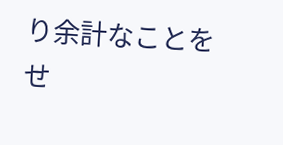り余計なことをせ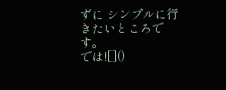ずに シンプルに行きたいところです。
では![]()